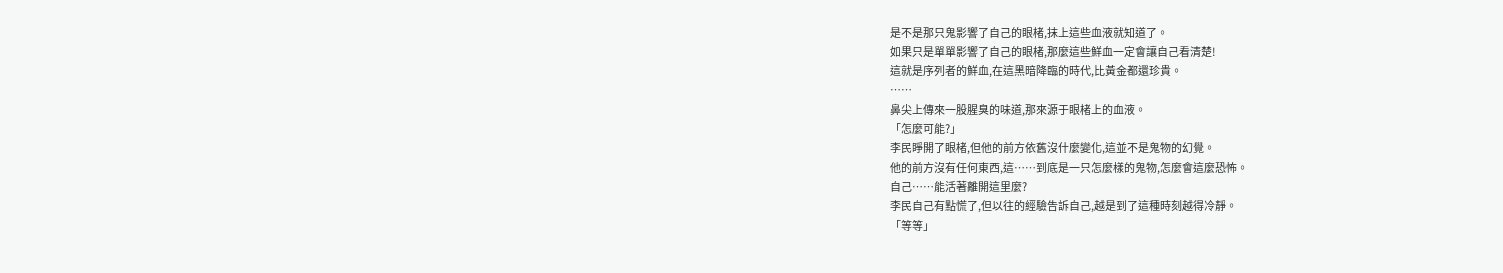是不是那只鬼影響了自己的眼楮,抹上這些血液就知道了。
如果只是單單影響了自己的眼楮,那麼這些鮮血一定會讓自己看清楚!
這就是序列者的鮮血,在這黑暗降臨的時代,比黃金都還珍貴。
……
鼻尖上傳來一股腥臭的味道,那來源于眼楮上的血液。
「怎麼可能?」
李民睜開了眼楮,但他的前方依舊沒什麼變化,這並不是鬼物的幻覺。
他的前方沒有任何東西,這……到底是一只怎麼樣的鬼物,怎麼會這麼恐怖。
自己……能活著離開這里麼?
李民自己有點慌了,但以往的經驗告訴自己,越是到了這種時刻越得冷靜。
「等等」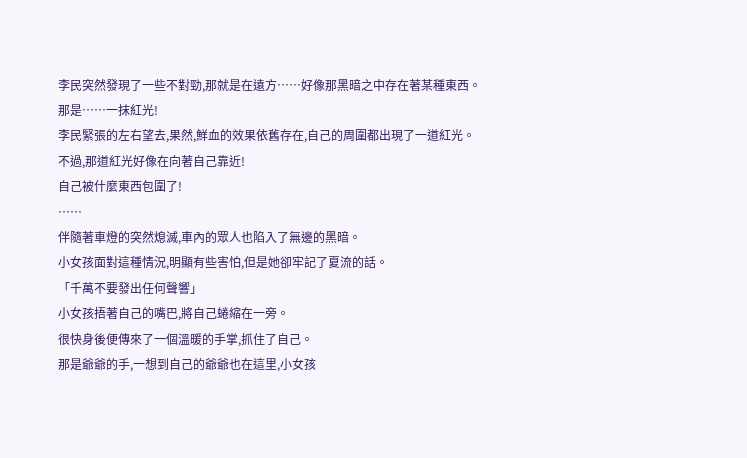李民突然發現了一些不對勁,那就是在遠方……好像那黑暗之中存在著某種東西。
那是……一抹紅光!
李民緊張的左右望去,果然,鮮血的效果依舊存在,自己的周圍都出現了一道紅光。
不過,那道紅光好像在向著自己靠近!
自己被什麼東西包圍了!
……
伴隨著車燈的突然熄滅,車內的眾人也陷入了無邊的黑暗。
小女孩面對這種情況,明顯有些害怕,但是她卻牢記了夏流的話。
「千萬不要發出任何聲響」
小女孩捂著自己的嘴巴,將自己蜷縮在一旁。
很快身後便傳來了一個溫暖的手掌,抓住了自己。
那是爺爺的手,一想到自己的爺爺也在這里,小女孩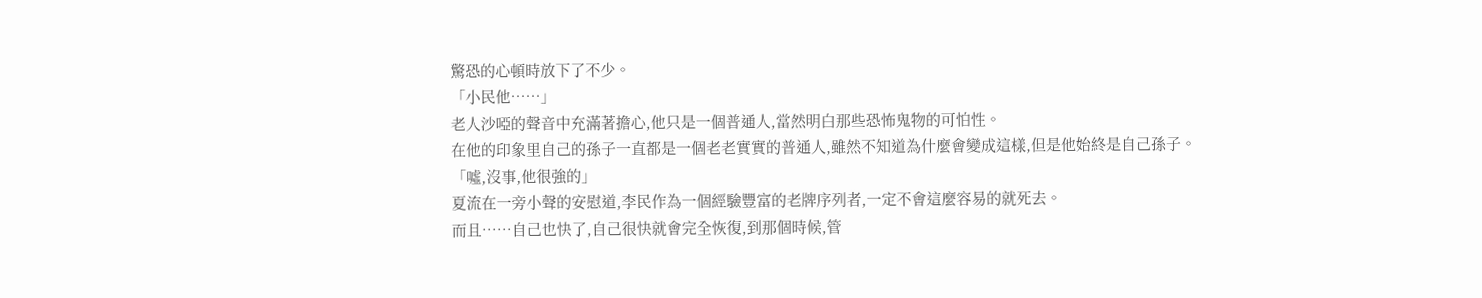驚恐的心頓時放下了不少。
「小民他……」
老人沙啞的聲音中充滿著擔心,他只是一個普通人,當然明白那些恐怖鬼物的可怕性。
在他的印象里自己的孫子一直都是一個老老實實的普通人,雖然不知道為什麼會變成這樣,但是他始終是自己孫子。
「噓,沒事,他很強的」
夏流在一旁小聲的安慰道,李民作為一個經驗豐富的老牌序列者,一定不會這麼容易的就死去。
而且……自己也快了,自己很快就會完全恢復,到那個時候,管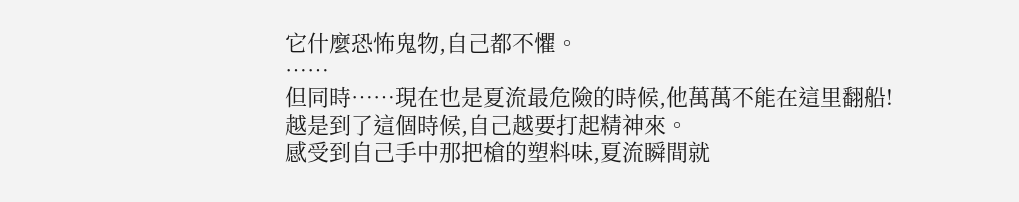它什麼恐怖鬼物,自己都不懼。
……
但同時……現在也是夏流最危險的時候,他萬萬不能在這里翻船!
越是到了這個時候,自己越要打起精神來。
感受到自己手中那把槍的塑料味,夏流瞬間就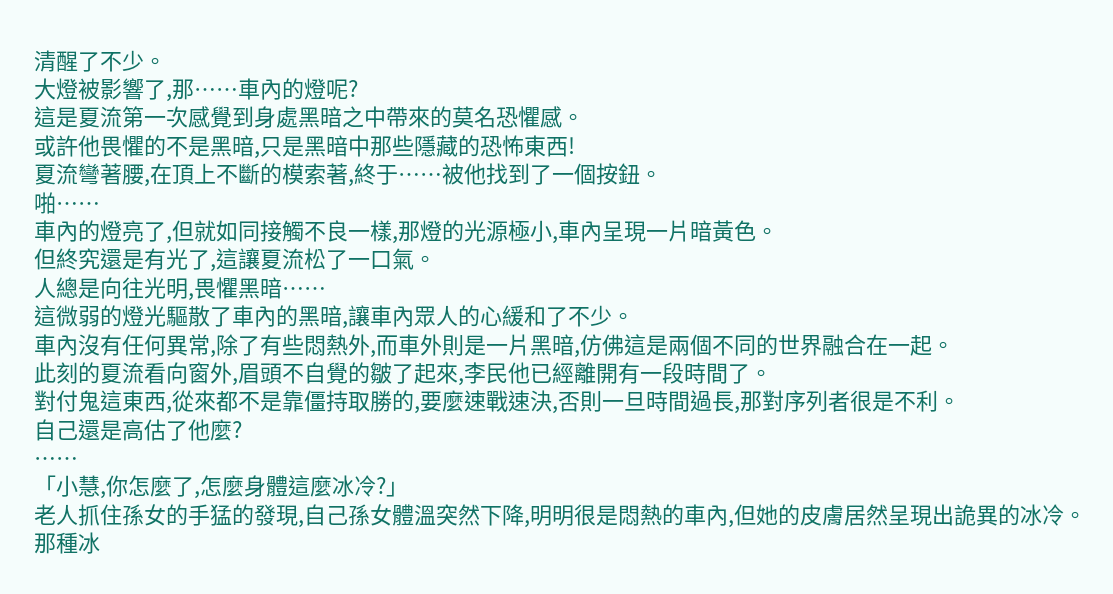清醒了不少。
大燈被影響了,那……車內的燈呢?
這是夏流第一次感覺到身處黑暗之中帶來的莫名恐懼感。
或許他畏懼的不是黑暗,只是黑暗中那些隱藏的恐怖東西!
夏流彎著腰,在頂上不斷的模索著,終于……被他找到了一個按鈕。
啪……
車內的燈亮了,但就如同接觸不良一樣,那燈的光源極小,車內呈現一片暗黃色。
但終究還是有光了,這讓夏流松了一口氣。
人總是向往光明,畏懼黑暗……
這微弱的燈光驅散了車內的黑暗,讓車內眾人的心緩和了不少。
車內沒有任何異常,除了有些悶熱外,而車外則是一片黑暗,仿佛這是兩個不同的世界融合在一起。
此刻的夏流看向窗外,眉頭不自覺的皺了起來,李民他已經離開有一段時間了。
對付鬼這東西,從來都不是靠僵持取勝的,要麼速戰速決,否則一旦時間過長,那對序列者很是不利。
自己還是高估了他麼?
……
「小慧,你怎麼了,怎麼身體這麼冰冷?」
老人抓住孫女的手猛的發現,自己孫女體溫突然下降,明明很是悶熱的車內,但她的皮膚居然呈現出詭異的冰冷。
那種冰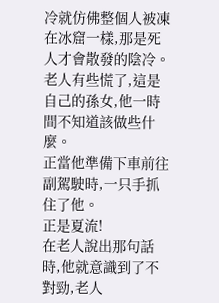冷就仿佛整個人被凍在冰窟一樣,那是死人才會散發的陰冷。
老人有些慌了,這是自己的孫女,他一時間不知道該做些什麼。
正當他準備下車前往副駕駛時,一只手抓住了他。
正是夏流!
在老人說出那句話時,他就意識到了不對勁,老人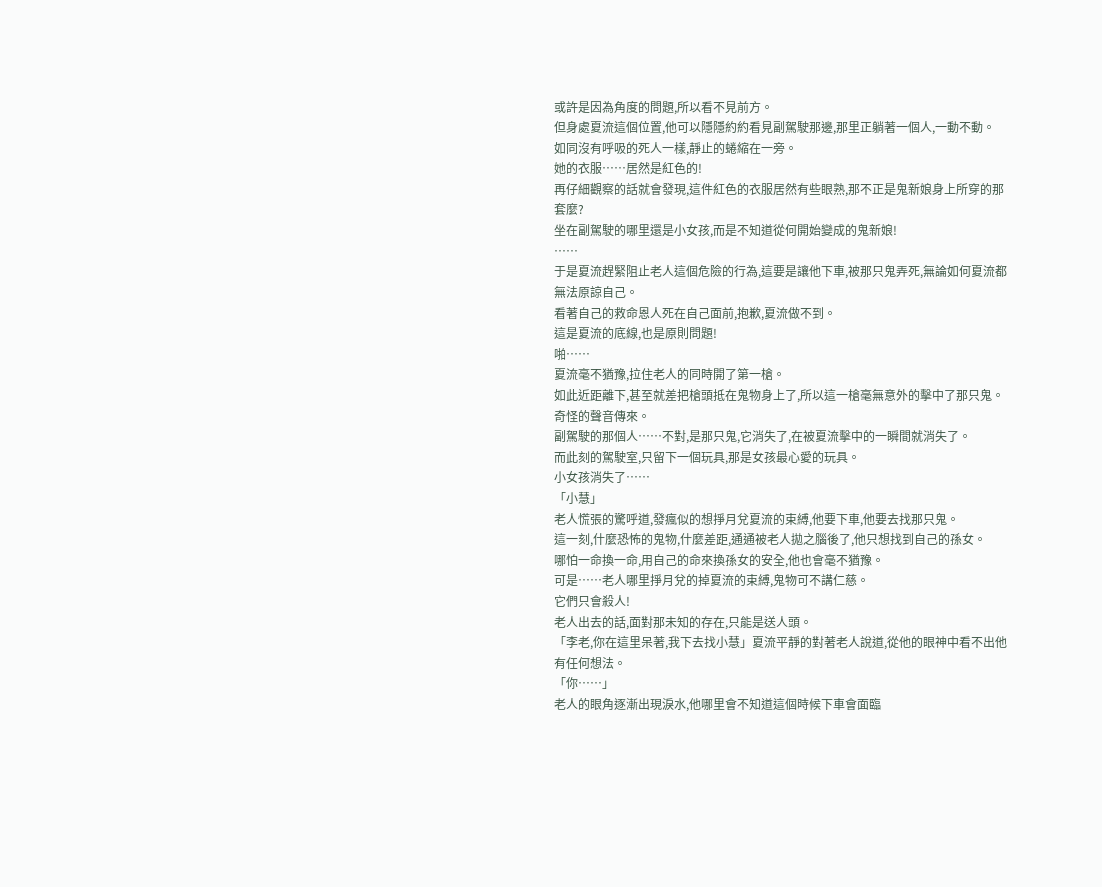或許是因為角度的問題,所以看不見前方。
但身處夏流這個位置,他可以隱隱約約看見副駕駛那邊,那里正躺著一個人,一動不動。
如同沒有呼吸的死人一樣,靜止的蜷縮在一旁。
她的衣服……居然是紅色的!
再仔細觀察的話就會發現,這件紅色的衣服居然有些眼熟,那不正是鬼新娘身上所穿的那套麼?
坐在副駕駛的哪里還是小女孩,而是不知道從何開始變成的鬼新娘!
……
于是夏流趕緊阻止老人這個危險的行為,這要是讓他下車,被那只鬼弄死,無論如何夏流都無法原諒自己。
看著自己的救命恩人死在自己面前,抱歉,夏流做不到。
這是夏流的底線,也是原則問題!
啪……
夏流毫不猶豫,拉住老人的同時開了第一槍。
如此近距離下,甚至就差把槍頭抵在鬼物身上了,所以這一槍毫無意外的擊中了那只鬼。
奇怪的聲音傳來。
副駕駛的那個人……不對,是那只鬼,它消失了,在被夏流擊中的一瞬間就消失了。
而此刻的駕駛室,只留下一個玩具,那是女孩最心愛的玩具。
小女孩消失了……
「小慧」
老人慌張的驚呼道,發瘋似的想掙月兌夏流的束縛,他要下車,他要去找那只鬼。
這一刻,什麼恐怖的鬼物,什麼差距,通通被老人拋之腦後了,他只想找到自己的孫女。
哪怕一命換一命,用自己的命來換孫女的安全,他也會毫不猶豫。
可是……老人哪里掙月兌的掉夏流的束縛,鬼物可不講仁慈。
它們只會殺人!
老人出去的話,面對那未知的存在,只能是送人頭。
「李老,你在這里呆著,我下去找小慧」夏流平靜的對著老人說道,從他的眼神中看不出他有任何想法。
「你……」
老人的眼角逐漸出現淚水,他哪里會不知道這個時候下車會面臨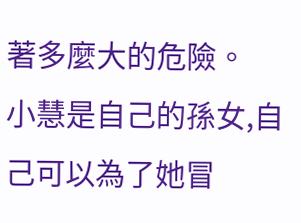著多麼大的危險。
小慧是自己的孫女,自己可以為了她冒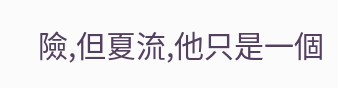險,但夏流,他只是一個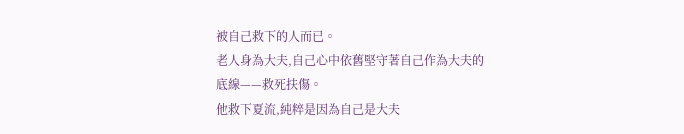被自己救下的人而已。
老人身為大夫,自己心中依舊堅守著自己作為大夫的底線——救死扶傷。
他救下夏流,純粹是因為自己是大夫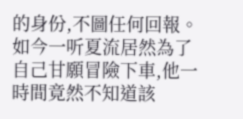的身份,不圖任何回報。
如今一听夏流居然為了自己甘願冒險下車,他一時間竟然不知道該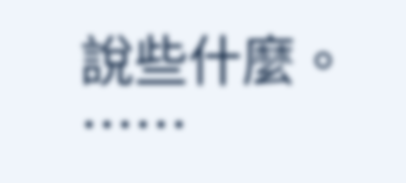說些什麼。
……